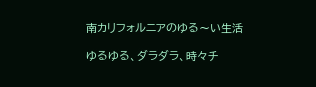南カリフォルニアのゆる〜い生活

ゆるゆる、ダラダラ、時々チ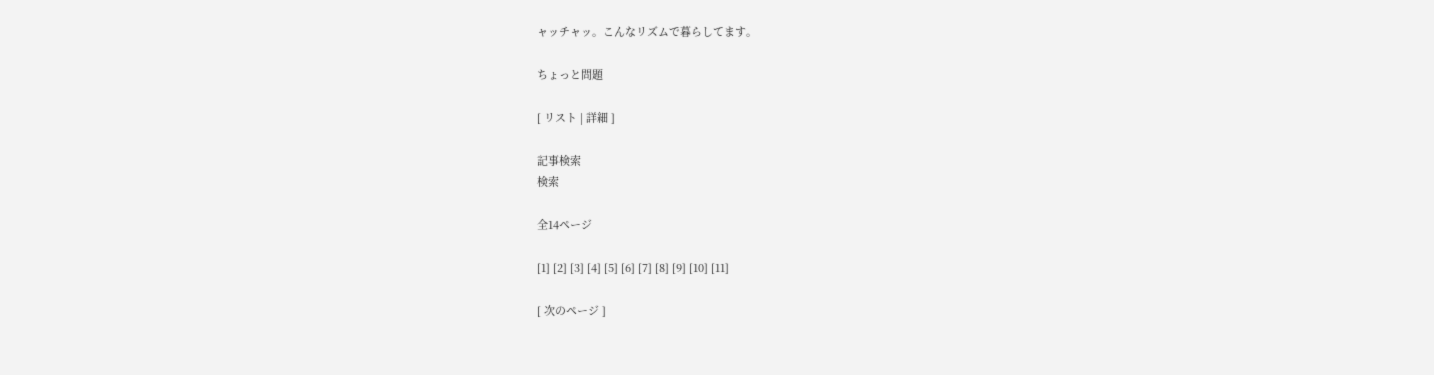ャッチャッ。こんなリズムで暮らしてます。

ちょっと問題

[ リスト | 詳細 ]

記事検索
検索

全14ページ

[1] [2] [3] [4] [5] [6] [7] [8] [9] [10] [11]

[ 次のページ ]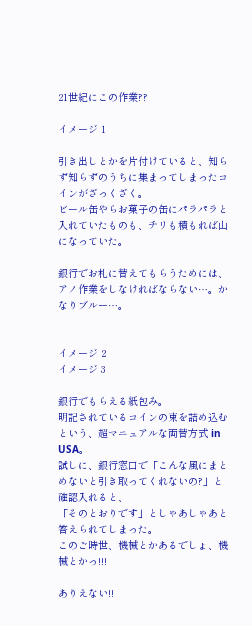21世紀にこの作業??

イメージ 1

引き出しとかを片付けていると、知らず知らずのうちに集まってしまったコインがざっくざく。
ビール缶やらお菓子の缶にパラパラと入れていたものも、チリも積もれば山になっていた。

銀行でお札に替えてもらうためには、アノ作業をしなければならない…。かなりブルー…。


イメージ 2
イメージ 3

銀行でもらえる紙包み。
明記されているコインの束を詰め込むという、超マニュアルな両替方式 in USA。
試しに、銀行窓口で「こんな風にまとめないと引き取ってくれないの?」と確認入れると、
「そのとおりです」としゃあしゃあと答えられてしまった。
このご時世、機械とかあるでしょ、機械とかっ!!!

ありえない!!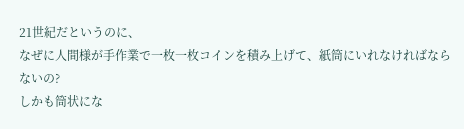21世紀だというのに、
なぜに人間様が手作業で一枚一枚コインを積み上げて、紙筒にいれなければならないの?
しかも筒状にな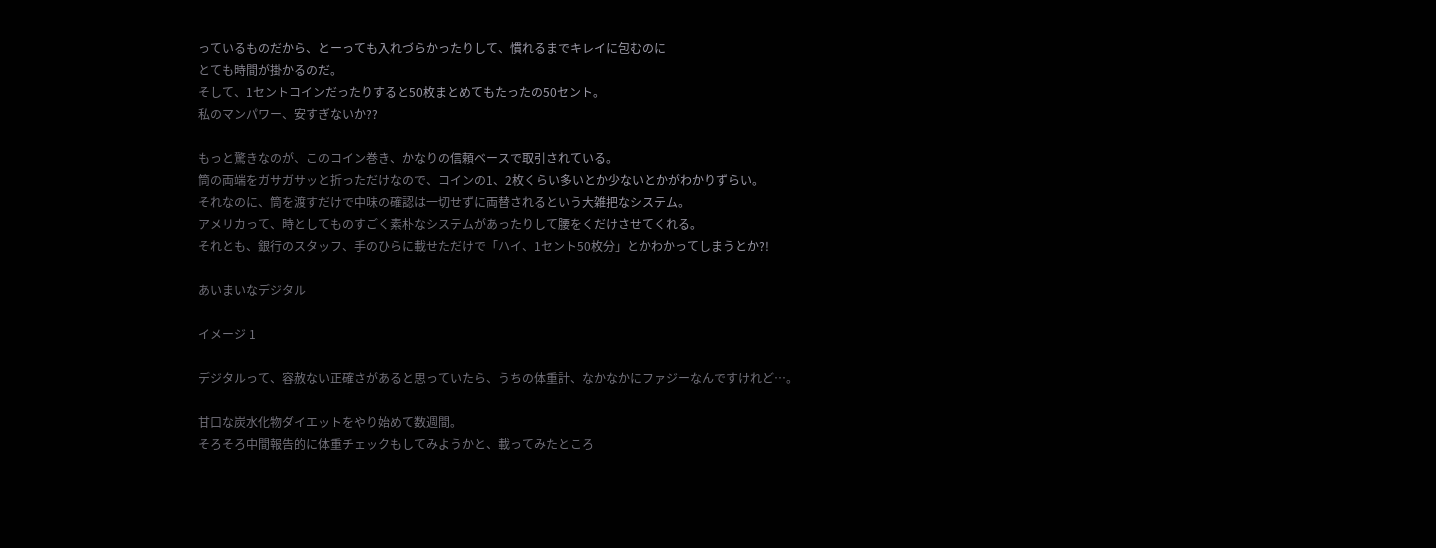っているものだから、とーっても入れづらかったりして、慣れるまでキレイに包むのに
とても時間が掛かるのだ。
そして、1セントコインだったりすると50枚まとめてもたったの50セント。
私のマンパワー、安すぎないか??

もっと驚きなのが、このコイン巻き、かなりの信頼ベースで取引されている。
筒の両端をガサガサッと折っただけなので、コインの1、2枚くらい多いとか少ないとかがわかりずらい。
それなのに、筒を渡すだけで中味の確認は一切せずに両替されるという大雑把なシステム。
アメリカって、時としてものすごく素朴なシステムがあったりして腰をくだけさせてくれる。
それとも、銀行のスタッフ、手のひらに載せただけで「ハイ、1セント50枚分」とかわかってしまうとか?!

あいまいなデジタル

イメージ 1

デジタルって、容赦ない正確さがあると思っていたら、うちの体重計、なかなかにファジーなんですけれど…。

甘口な炭水化物ダイエットをやり始めて数週間。
そろそろ中間報告的に体重チェックもしてみようかと、載ってみたところ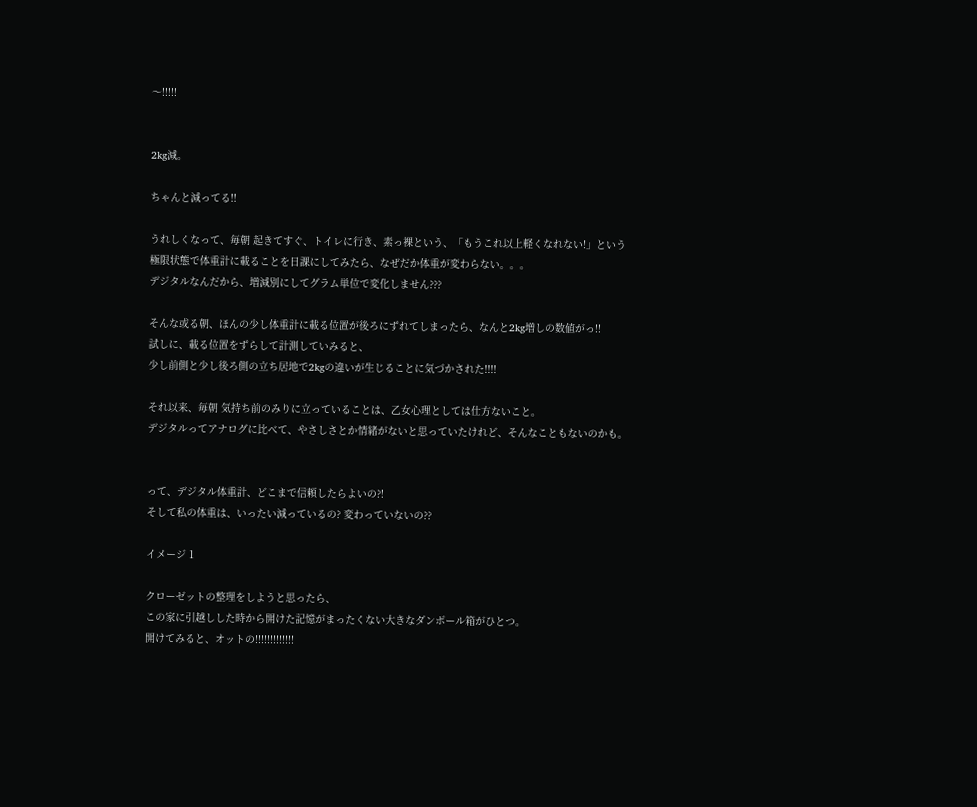〜!!!!!


2kg減。

ちゃんと減ってる!!

うれしくなって、毎朝 起きてすぐ、トイレに行き、素っ裸という、「もうこれ以上軽くなれない!」という
極限状態で体重計に載ることを日課にしてみたら、なぜだか体重が変わらない。。。
デジタルなんだから、増減別にしてグラム単位で変化しません???

そんな或る朝、ほんの少し体重計に載る位置が後ろにずれてしまったら、なんと2kg増しの数値がっ!!
試しに、載る位置をずらして計測していみると、
少し前側と少し後ろ側の立ち居地で2kgの違いが生じることに気づかされた!!!!

それ以来、毎朝 気持ち前のみりに立っていることは、乙女心理としては仕方ないこと。
デジタルってアナログに比べて、やさしさとか情緒がないと思っていたけれど、そんなこともないのかも。


って、デジタル体重計、どこまで信頼したらよいの?!
そして私の体重は、いったい減っているの? 変わっていないの??

イメージ 1

クローゼットの整理をしようと思ったら、
この家に引越しした時から開けた記憶がまったくない大きなダンボール箱がひとつ。
開けてみると、オットの!!!!!!!!!!!!!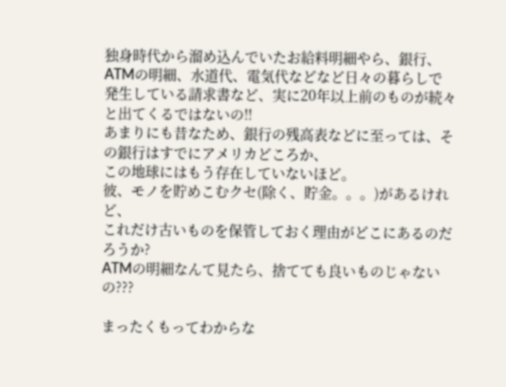独身時代から溜め込んでいたお給料明細やら、銀行、ATMの明細、水道代、電気代などなど日々の暮らしで
発生している請求書など、実に20年以上前のものが続々と出てくるではないの!!
あまりにも昔なため、銀行の残高表などに至っては、その銀行はすでにアメリカどころか、
この地球にはもう存在していないほど。
彼、モノを貯めこむクセ(除く、貯金。。。)があるけれど、
これだけ古いものを保管しておく理由がどこにあるのだろうか?
ATMの明細なんて見たら、捨てても良いものじゃないの???

まったくもってわからな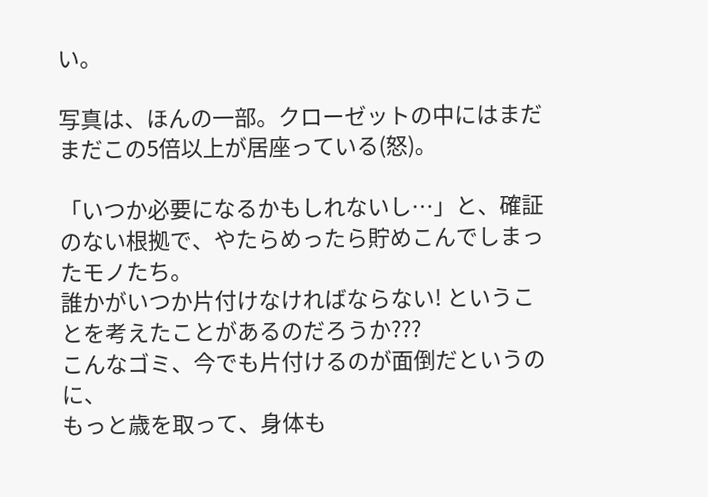い。

写真は、ほんの一部。クローゼットの中にはまだまだこの5倍以上が居座っている(怒)。

「いつか必要になるかもしれないし…」と、確証のない根拠で、やたらめったら貯めこんでしまったモノたち。
誰かがいつか片付けなければならない! ということを考えたことがあるのだろうか???
こんなゴミ、今でも片付けるのが面倒だというのに、
もっと歳を取って、身体も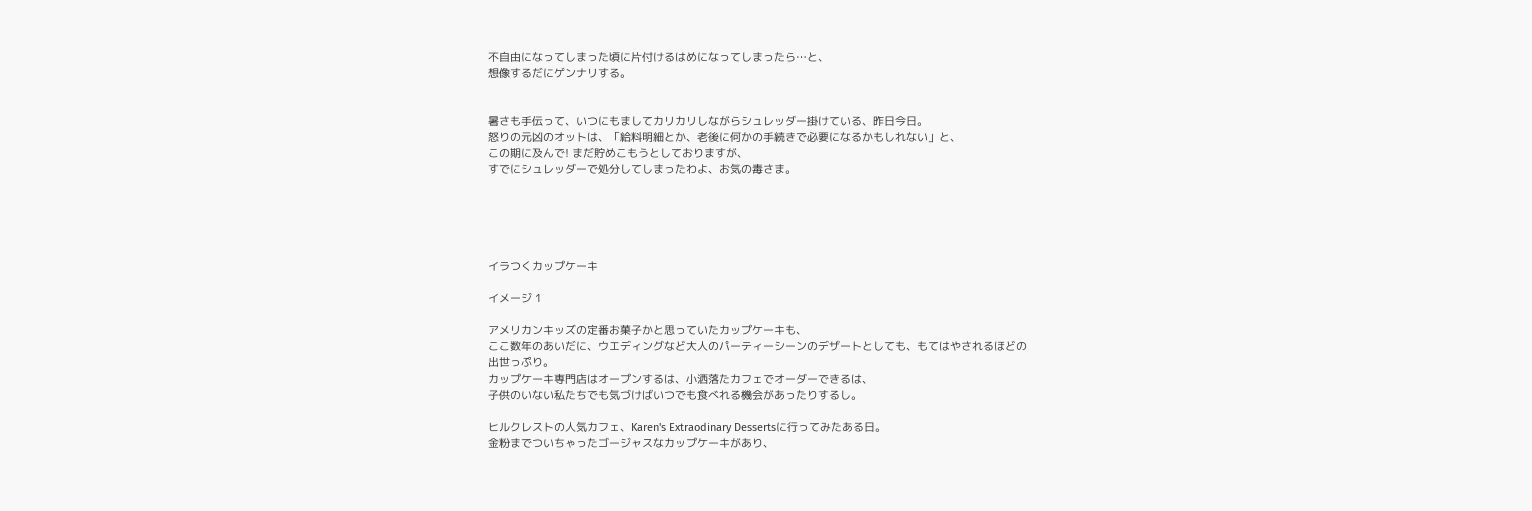不自由になってしまった頃に片付けるはめになってしまったら…と、
想像するだにゲンナリする。


暑さも手伝って、いつにもましてカリカリしながらシュレッダー掛けている、昨日今日。
怒りの元凶のオットは、「給料明細とか、老後に何かの手続きで必要になるかもしれない」と、
この期に及んで! まだ貯めこもうとしておりますが、
すでにシュレッダーで処分してしまったわよ、お気の毒さま。





イラつくカップケーキ

イメージ 1

アメリカンキッズの定番お菓子かと思っていたカップケーキも、
ここ数年のあいだに、ウエディングなど大人のパーティーシーンのデザートとしても、もてはやされるほどの
出世っぷり。
カップケーキ専門店はオープンするは、小洒落たカフェでオーダーできるは、
子供のいない私たちでも気づけばいつでも食べれる機会があったりするし。

ヒルクレストの人気カフェ、Karen's Extraodinary Dessertsに行ってみたある日。
金粉までついちゃったゴージャスなカップケーキがあり、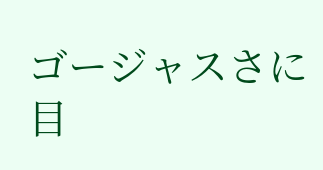ゴージャスさに目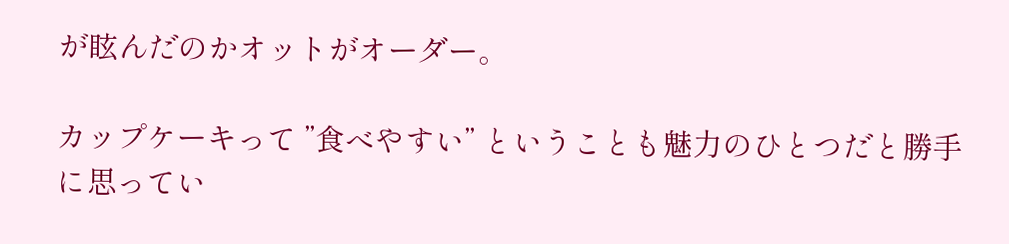が眩んだのかオットがオーダー。

カップケーキって ”食べやすい” ということも魅力のひとつだと勝手に思ってい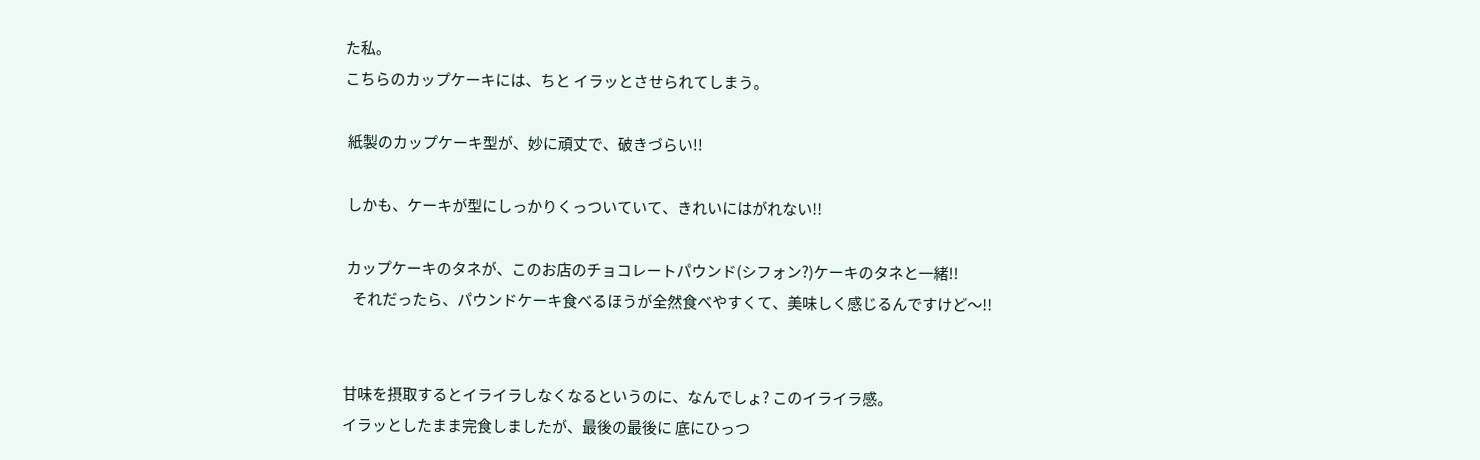た私。
こちらのカップケーキには、ちと イラッとさせられてしまう。

 紙製のカップケーキ型が、妙に頑丈で、破きづらい!!

 しかも、ケーキが型にしっかりくっついていて、きれいにはがれない!!

 カップケーキのタネが、このお店のチョコレートパウンド(シフォン?)ケーキのタネと一緒!!
   それだったら、パウンドケーキ食べるほうが全然食べやすくて、美味しく感じるんですけど〜!!


甘味を摂取するとイライラしなくなるというのに、なんでしょ? このイライラ感。
イラッとしたまま完食しましたが、最後の最後に 底にひっつ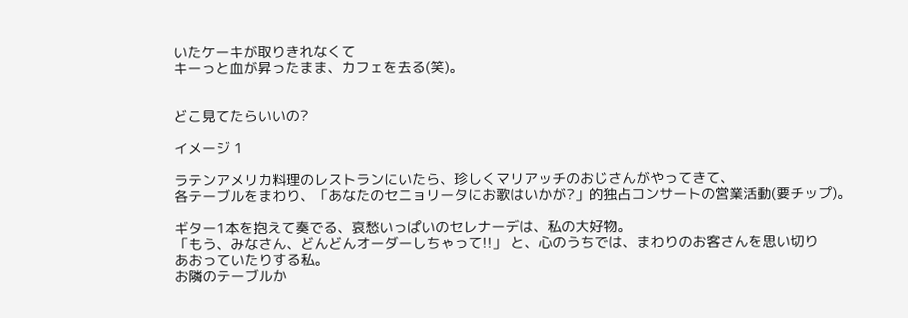いたケーキが取りきれなくて
キーっと血が昇ったまま、カフェを去る(笑)。


どこ見てたらいいの?

イメージ 1

ラテンアメリカ料理のレストランにいたら、珍しくマリアッチのおじさんがやってきて、
各テーブルをまわり、「あなたのセニョリータにお歌はいかが?」的独占コンサートの営業活動(要チップ)。

ギター1本を抱えて奏でる、哀愁いっぱいのセレナーデは、私の大好物。
「もう、みなさん、どんどんオーダーしちゃって!!」 と、心のうちでは、まわりのお客さんを思い切り
あおっていたりする私。
お隣のテーブルか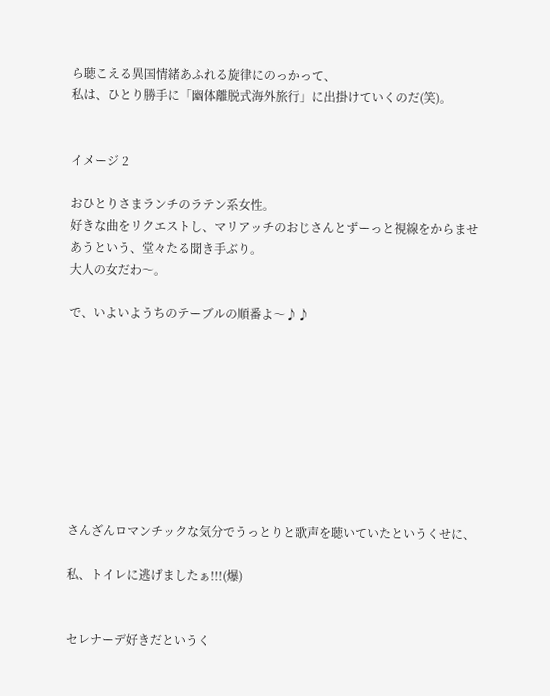ら聴こえる異国情緒あふれる旋律にのっかって、
私は、ひとり勝手に「幽体離脱式海外旅行」に出掛けていくのだ(笑)。


イメージ 2

おひとりさまランチのラテン系女性。
好きな曲をリクエストし、マリアッチのおじさんとずーっと視線をからませあうという、堂々たる聞き手ぶり。
大人の女だわ〜。

で、いよいようちのテーブルの順番よ〜♪♪









さんざんロマンチックな気分でうっとりと歌声を聴いていたというくせに、

私、トイレに逃げましたぁ!!!(爆)


セレナーデ好きだというく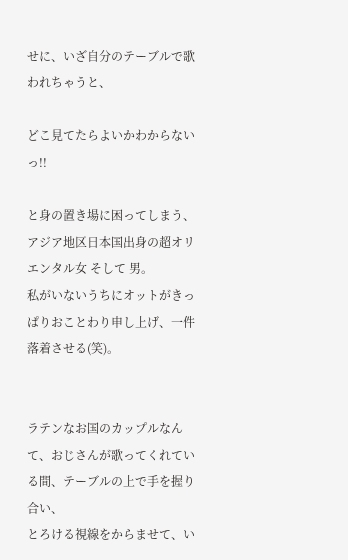せに、いざ自分のテーブルで歌われちゃうと、

どこ見てたらよいかわからないっ!!

と身の置き場に困ってしまう、アジア地区日本国出身の超オリエンタル女 そして 男。
私がいないうちにオットがきっぱりおことわり申し上げ、一件落着させる(笑)。


ラテンなお国のカップルなんて、おじさんが歌ってくれている間、テーブルの上で手を握り合い、
とろける視線をからませて、い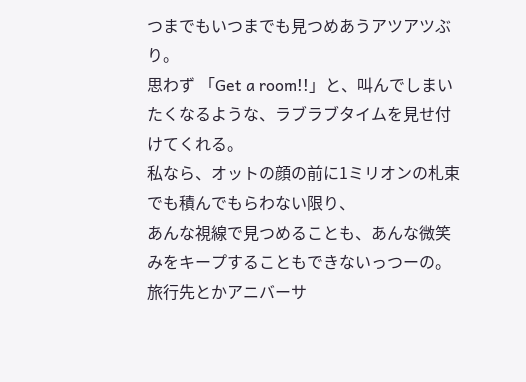つまでもいつまでも見つめあうアツアツぶり。
思わず 「Get a room!!」と、叫んでしまいたくなるような、ラブラブタイムを見せ付けてくれる。
私なら、オットの顔の前に1ミリオンの札束でも積んでもらわない限り、
あんな視線で見つめることも、あんな微笑みをキープすることもできないっつーの。
旅行先とかアニバーサ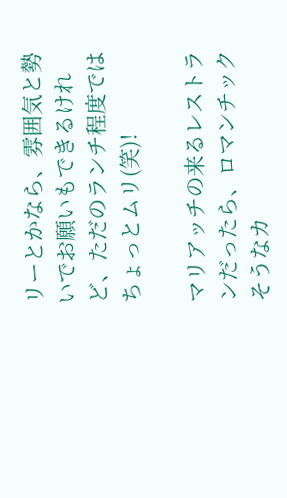リーとかなら、雰囲気と勢いでお願いもできるけれど、ただのランチ程度では
ちょっとムリ(笑)!

マリアッチの来るレストランだったら、ロマンチックそうなカ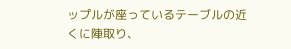ップルが座っているテーブルの近くに陣取り、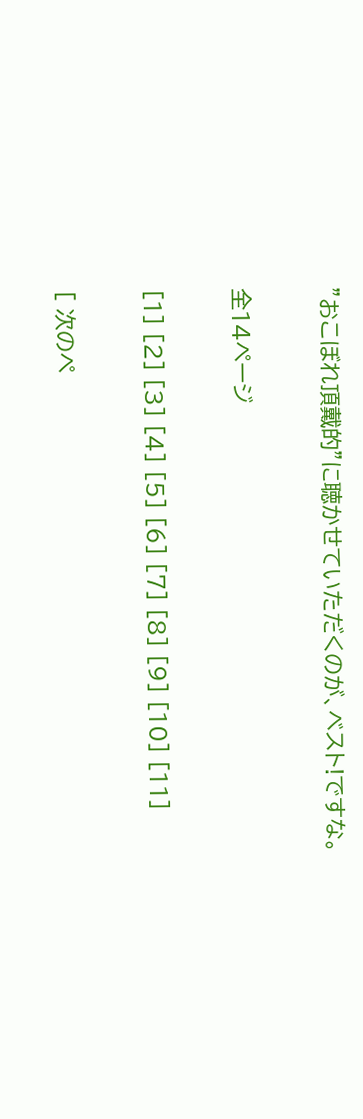”おこぼれ頂戴的”に聴かせていただくのが、ベスト!ですな。

全14ページ

[1] [2] [3] [4] [5] [6] [7] [8] [9] [10] [11]

[ 次のペ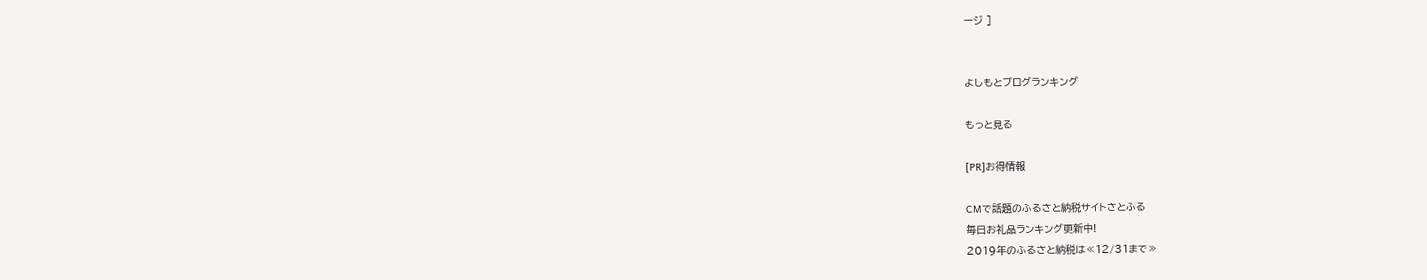ージ ]


よしもとブログランキング

もっと見る

[PR]お得情報

CMで話題のふるさと納税サイトさとふる
毎日お礼品ランキング更新中!
2019年のふるさと納税は≪12/31まで≫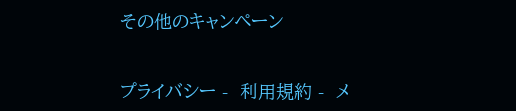その他のキャンペーン


プライバシー -  利用規約 -  メ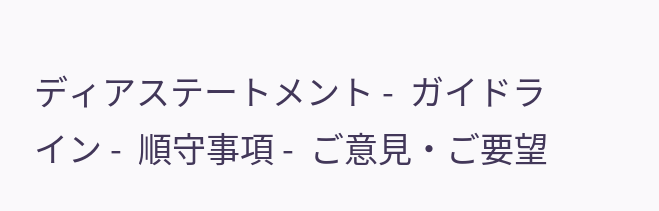ディアステートメント -  ガイドライン -  順守事項 -  ご意見・ご要望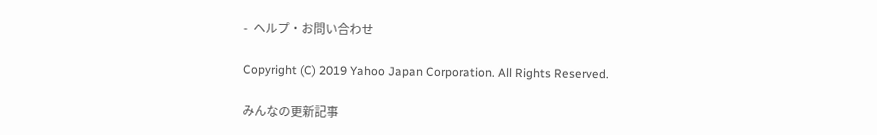-  ヘルプ・お問い合わせ

Copyright (C) 2019 Yahoo Japan Corporation. All Rights Reserved.

みんなの更新記事